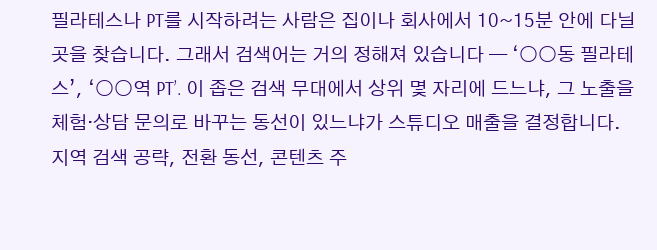필라테스나 PT를 시작하려는 사람은 집이나 회사에서 10~15분 안에 다닐 곳을 찾습니다. 그래서 검색어는 거의 정해져 있습니다 — ‘○○동 필라테스’, ‘○○역 PT’. 이 좁은 검색 무대에서 상위 몇 자리에 드느냐, 그 노출을 체험·상담 문의로 바꾸는 동선이 있느냐가 스튜디오 매출을 결정합니다. 지역 검색 공략, 전환 동선, 콘텐츠 주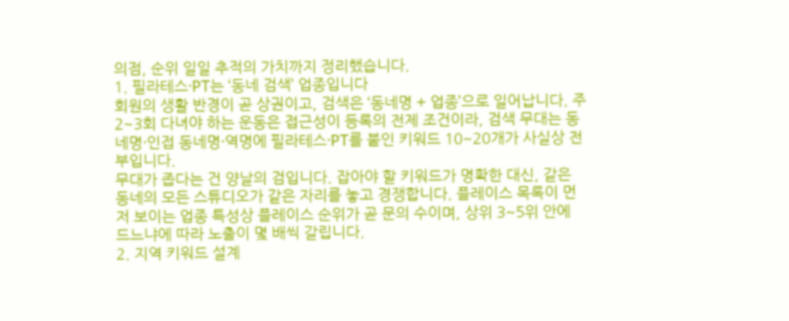의점, 순위 일일 추적의 가치까지 정리했습니다.
1. 필라테스·PT는 ‘동네 검색’ 업종입니다
회원의 생활 반경이 곧 상권이고, 검색은 ‘동네명 + 업종’으로 일어납니다. 주 2~3회 다녀야 하는 운동은 접근성이 등록의 전제 조건이라, 검색 무대는 동네명·인접 동네명·역명에 필라테스·PT를 붙인 키워드 10~20개가 사실상 전부입니다.
무대가 좁다는 건 양날의 검입니다. 잡아야 할 키워드가 명확한 대신, 같은 동네의 모든 스튜디오가 같은 자리를 놓고 경쟁합니다. 플레이스 목록이 먼저 보이는 업종 특성상 플레이스 순위가 곧 문의 수이며, 상위 3~5위 안에 드느냐에 따라 노출이 몇 배씩 갈립니다.
2. 지역 키워드 설계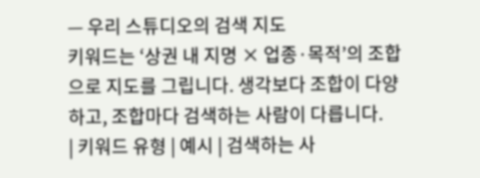— 우리 스튜디오의 검색 지도
키워드는 ‘상권 내 지명 × 업종·목적’의 조합으로 지도를 그립니다. 생각보다 조합이 다양하고, 조합마다 검색하는 사람이 다릅니다.
| 키워드 유형 | 예시 | 검색하는 사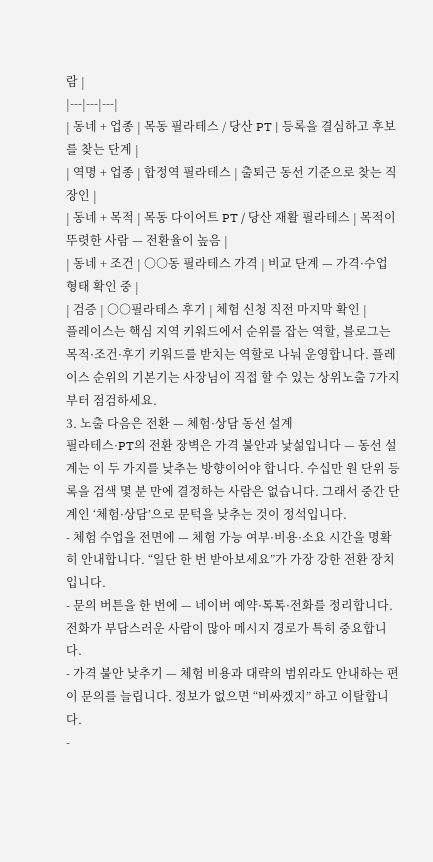람 |
|---|---|---|
| 동네 + 업종 | 목동 필라테스 / 당산 PT | 등록을 결심하고 후보를 찾는 단계 |
| 역명 + 업종 | 합정역 필라테스 | 출퇴근 동선 기준으로 찾는 직장인 |
| 동네 + 목적 | 목동 다이어트 PT / 당산 재활 필라테스 | 목적이 뚜렷한 사람 — 전환율이 높음 |
| 동네 + 조건 | ○○동 필라테스 가격 | 비교 단계 — 가격·수업 형태 확인 중 |
| 검증 | ○○필라테스 후기 | 체험 신청 직전 마지막 확인 |
플레이스는 핵심 지역 키워드에서 순위를 잡는 역할, 블로그는 목적·조건·후기 키워드를 받치는 역할로 나눠 운영합니다. 플레이스 순위의 기본기는 사장님이 직접 할 수 있는 상위노출 7가지부터 점검하세요.
3. 노출 다음은 전환 — 체험·상담 동선 설계
필라테스·PT의 전환 장벽은 가격 불안과 낯섦입니다 — 동선 설계는 이 두 가지를 낮추는 방향이어야 합니다. 수십만 원 단위 등록을 검색 몇 분 만에 결정하는 사람은 없습니다. 그래서 중간 단계인 ‘체험·상담’으로 문턱을 낮추는 것이 정석입니다.
- 체험 수업을 전면에 — 체험 가능 여부·비용·소요 시간을 명확히 안내합니다. “일단 한 번 받아보세요”가 가장 강한 전환 장치입니다.
- 문의 버튼을 한 번에 — 네이버 예약·톡톡·전화를 정리합니다. 전화가 부담스러운 사람이 많아 메시지 경로가 특히 중요합니다.
- 가격 불안 낮추기 — 체험 비용과 대략의 범위라도 안내하는 편이 문의를 늘립니다. 정보가 없으면 “비싸겠지” 하고 이탈합니다.
-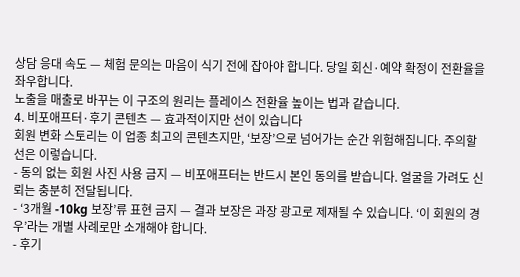상담 응대 속도 — 체험 문의는 마음이 식기 전에 잡아야 합니다. 당일 회신·예약 확정이 전환율을 좌우합니다.
노출을 매출로 바꾸는 이 구조의 원리는 플레이스 전환율 높이는 법과 같습니다.
4. 비포애프터·후기 콘텐츠 — 효과적이지만 선이 있습니다
회원 변화 스토리는 이 업종 최고의 콘텐츠지만, ‘보장’으로 넘어가는 순간 위험해집니다. 주의할 선은 이렇습니다.
- 동의 없는 회원 사진 사용 금지 — 비포애프터는 반드시 본인 동의를 받습니다. 얼굴을 가려도 신뢰는 충분히 전달됩니다.
- ‘3개월 -10kg 보장’류 표현 금지 — 결과 보장은 과장 광고로 제재될 수 있습니다. ‘이 회원의 경우’라는 개별 사례로만 소개해야 합니다.
- 후기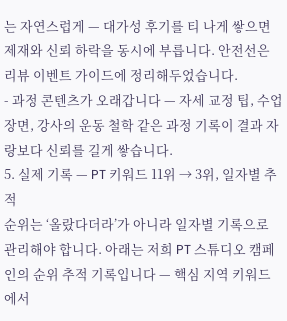는 자연스럽게 — 대가성 후기를 티 나게 쌓으면 제재와 신뢰 하락을 동시에 부릅니다. 안전선은 리뷰 이벤트 가이드에 정리해두었습니다.
- 과정 콘텐츠가 오래갑니다 — 자세 교정 팁, 수업 장면, 강사의 운동 철학 같은 과정 기록이 결과 자랑보다 신뢰를 길게 쌓습니다.
5. 실제 기록 — PT 키워드 11위 → 3위, 일자별 추적
순위는 ‘올랐다더라’가 아니라 일자별 기록으로 관리해야 합니다. 아래는 저희 PT 스튜디오 캠페인의 순위 추적 기록입니다 — 핵심 지역 키워드에서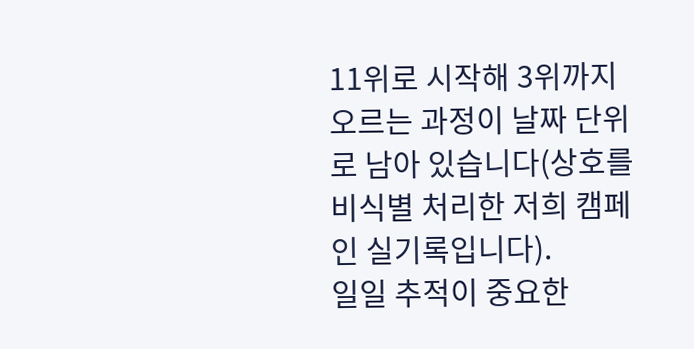11위로 시작해 3위까지 오르는 과정이 날짜 단위로 남아 있습니다(상호를 비식별 처리한 저희 캠페인 실기록입니다).
일일 추적이 중요한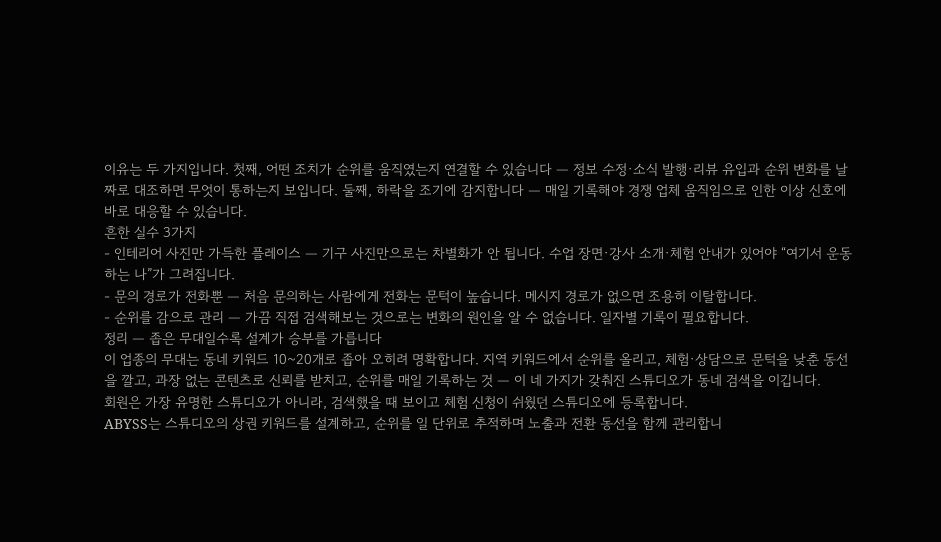이유는 두 가지입니다. 첫째, 어떤 조치가 순위를 움직였는지 연결할 수 있습니다 — 정보 수정·소식 발행·리뷰 유입과 순위 변화를 날짜로 대조하면 무엇이 통하는지 보입니다. 둘째, 하락을 조기에 감지합니다 — 매일 기록해야 경쟁 업체 움직임으로 인한 이상 신호에 바로 대응할 수 있습니다.
흔한 실수 3가지
- 인테리어 사진만 가득한 플레이스 — 기구 사진만으로는 차별화가 안 됩니다. 수업 장면·강사 소개·체험 안내가 있어야 “여기서 운동하는 나”가 그려집니다.
- 문의 경로가 전화뿐 — 처음 문의하는 사람에게 전화는 문턱이 높습니다. 메시지 경로가 없으면 조용히 이탈합니다.
- 순위를 감으로 관리 — 가끔 직접 검색해보는 것으로는 변화의 원인을 알 수 없습니다. 일자별 기록이 필요합니다.
정리 — 좁은 무대일수록 설계가 승부를 가릅니다
이 업종의 무대는 동네 키워드 10~20개로 좁아 오히려 명확합니다. 지역 키워드에서 순위를 올리고, 체험·상담으로 문턱을 낮춘 동선을 깔고, 과장 없는 콘텐츠로 신뢰를 받치고, 순위를 매일 기록하는 것 — 이 네 가지가 갖춰진 스튜디오가 동네 검색을 이깁니다.
회원은 가장 유명한 스튜디오가 아니라, 검색했을 때 보이고 체험 신청이 쉬웠던 스튜디오에 등록합니다.
ABYSS는 스튜디오의 상권 키워드를 설계하고, 순위를 일 단위로 추적하며 노출과 전환 동선을 함께 관리합니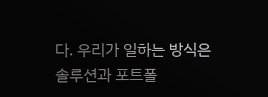다. 우리가 일하는 방식은 솔루션과 포트폴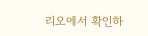리오에서 확인하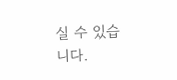실 수 있습니다.